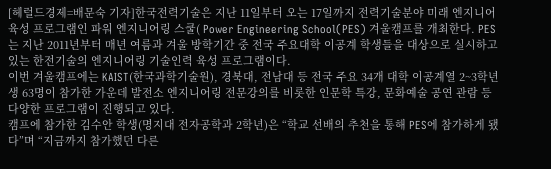[헤럴드경제=배문숙 기자]한국전력기술은 지난 11일부터 오는 17일까지 전력기술분야 미래 엔지니어 육성 프로그램인 파워 엔지니어링 스쿨( Power Engineering School(PES) 겨울캠프를 개최한다. PES는 지난 2011년부터 매년 여름과 겨울 방학기간 중 전국 주요대학 이공계 학생들을 대상으로 실시하고 있는 한전기술의 엔지니어링 기술인력 육성 프로그램이다.
이번 겨울캠프에는 KAIST(한국과학기술원), 경북대, 전남대 등 전국 주요 34개 대학 이공계열 2~3학년생 63명이 참가한 가운데 발전소 엔지니어링 전문강의를 비롯한 인문학 특강, 문화예술 공연 관람 등 다양한 프로그램이 진행되고 있다.
캠프에 참가한 김수안 학생(명지대 전자공학과 2학년)은 “학교 선배의 추천을 통해 PES에 참가하게 됐다”며 “지금까지 참가했던 다른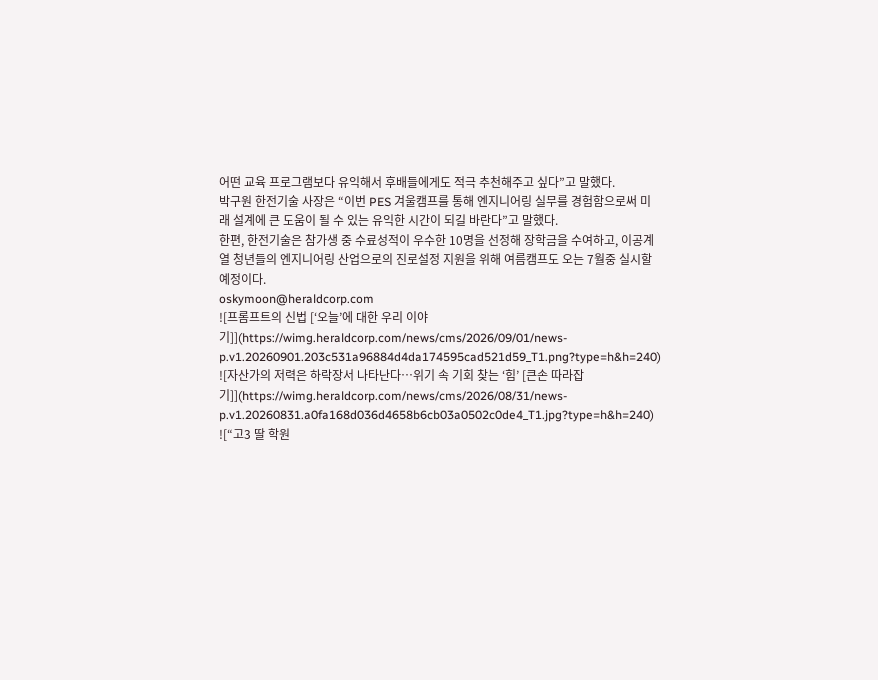어떤 교육 프로그램보다 유익해서 후배들에게도 적극 추천해주고 싶다”고 말했다.
박구원 한전기술 사장은 “이번 PES 겨울캠프를 통해 엔지니어링 실무를 경험함으로써 미래 설계에 큰 도움이 될 수 있는 유익한 시간이 되길 바란다”고 말했다.
한편, 한전기술은 참가생 중 수료성적이 우수한 10명을 선정해 장학금을 수여하고, 이공계열 청년들의 엔지니어링 산업으로의 진로설정 지원을 위해 여름캠프도 오는 7월중 실시할 예정이다.
oskymoon@heraldcorp.com
![프롬프트의 신법 [‘오늘’에 대한 우리 이야기]](https://wimg.heraldcorp.com/news/cms/2026/09/01/news-p.v1.20260901.203c531a96884d4da174595cad521d59_T1.png?type=h&h=240)
![자산가의 저력은 하락장서 나타난다…위기 속 기회 찾는 ‘힘’ [큰손 따라잡기]](https://wimg.heraldcorp.com/news/cms/2026/08/31/news-p.v1.20260831.a0fa168d036d4658b6cb03a0502c0de4_T1.jpg?type=h&h=240)
![“고3 딸 학원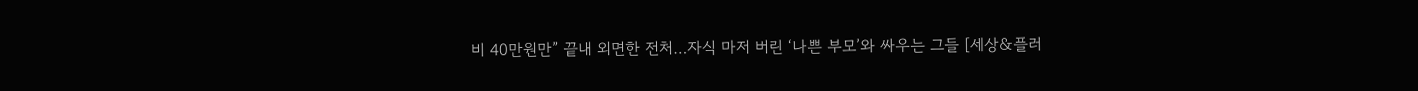비 40만원만” 끝내 외면한 전처…자식 마저 버린 ‘나쁜 부모’와 싸우는 그들 [세상&플러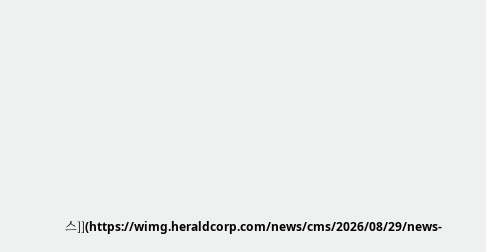스]](https://wimg.heraldcorp.com/news/cms/2026/08/29/news-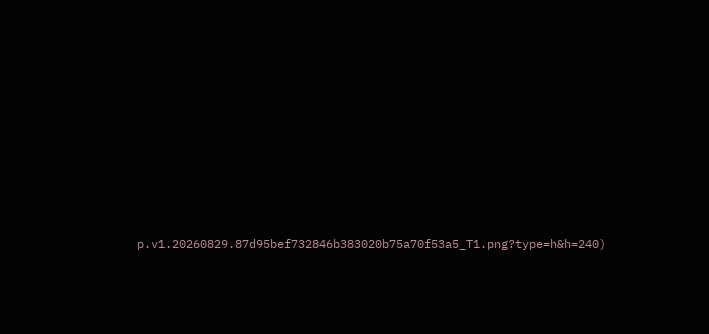p.v1.20260829.87d95bef732846b383020b75a70f53a5_T1.png?type=h&h=240)